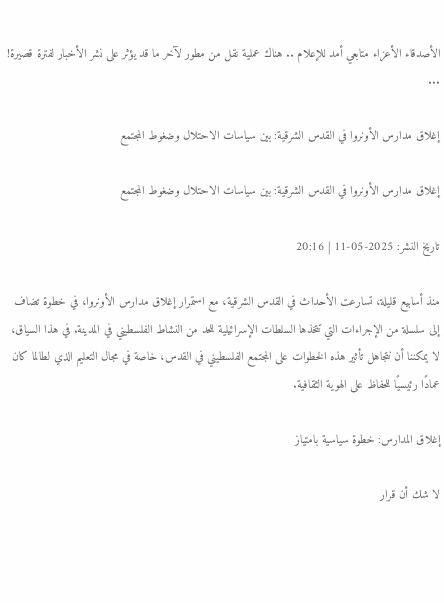الأصدقاء الأعزاء متابعي أمد للإعلام .. هناك عملية نقل من مطور لآخر ما قد يؤثر على نشر الأخبار لفترة قصيرة! ...

إغلاق مدارس الأونروا في القدس الشرقية: بين سياسات الاحتلال وضغوط المجتمع

إغلاق مدارس الأونروا في القدس الشرقية: بين سياسات الاحتلال وضغوط المجتمع

تاريخ النشر: 2025-05-11 | 20:16

منذ أسابيع قليلة، تسارعت الأحداث في القدس الشرقية، مع استمرار إغلاق مدارس الأونروا، في خطوة تضاف إلى سلسلة من الإجراءات التي تتخذها السلطات الإسرائيلية للحد من النشاط الفلسطيني في المدينة. في هذا السياق، لا يمكننا أن نتجاهل تأثير هذه الخطوات على المجتمع الفلسطيني في القدس، خاصة في مجال التعليم الذي لطالما كان عمادًا رئيسيًا للحفاظ على الهوية الثقافية.

إغلاق المدارس: خطوة سياسية بامتياز

لا شك أن قرار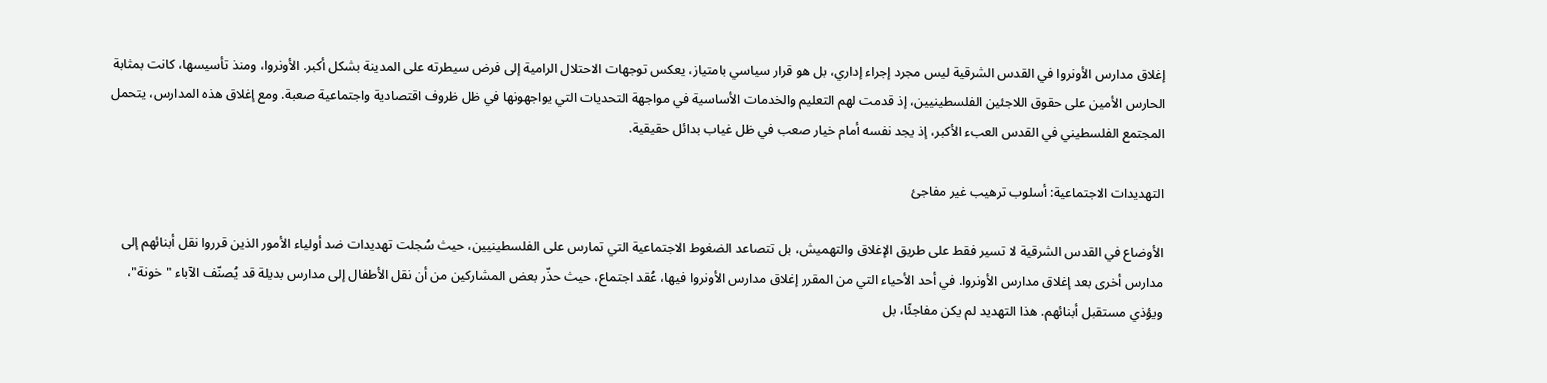إغلاق مدارس الأونروا في القدس الشرقية ليس مجرد إجراء إداري، بل هو قرار سياسي بامتياز، يعكس توجهات الاحتلال الرامية إلى فرض سيطرته على المدينة بشكل أكبر. الأونروا، ومنذ تأسيسها، كانت بمثابة الحارس الأمين على حقوق اللاجئين الفلسطينيين، إذ قدمت لهم التعليم والخدمات الأساسية في مواجهة التحديات التي يواجهونها في ظل ظروف اقتصادية واجتماعية صعبة. ومع إغلاق هذه المدارس، يتحمل المجتمع الفلسطيني في القدس العبء الأكبر، إذ يجد نفسه أمام خيار صعب في ظل غياب بدائل حقيقية.

التهديدات الاجتماعية: أسلوب ترهيب غير مفاجئ

الأوضاع في القدس الشرقية لا تسير فقط على طريق الإغلاق والتهميش، بل تتصاعد الضغوط الاجتماعية التي تمارس على الفلسطينيين، حيث سُجلت تهديدات ضد أولياء الأمور الذين قرروا نقل أبنائهم إلى مدارس أخرى بعد إغلاق مدارس الأونروا. في أحد الأحياء التي من المقرر إغلاق مدارس الأونروا فيها، عُقد اجتماع، حيث حذّر بعض المشاركين من أن نقل الأطفال إلى مدارس بديلة قد يُصنّف الآباء "خونة"، ويؤذي مستقبل أبنائهم. هذا التهديد لم يكن مفاجئًا، بل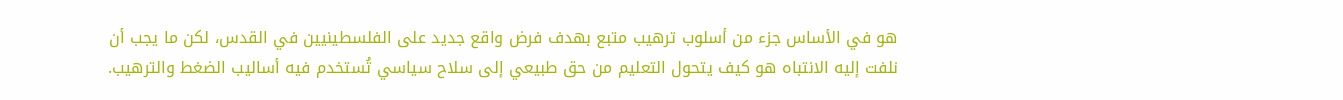هو في الأساس جزء من أسلوب ترهيب متبع بهدف فرض واقع جديد على الفلسطينيين في القدس، لكن ما يجب أن نلفت إليه الانتباه هو كيف يتحول التعليم من حق طبيعي إلى سلاح سياسي تُستخدم فيه أساليب الضغط والترهيب.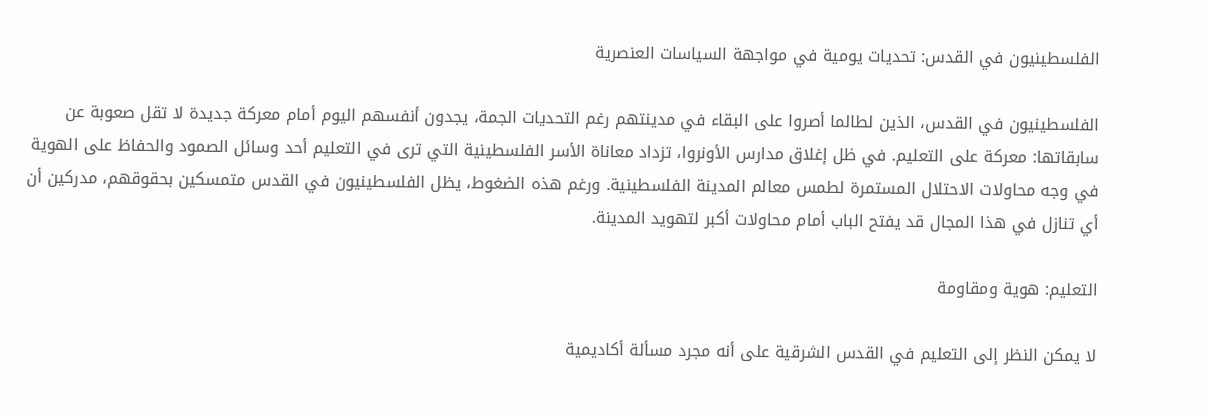الفلسطينيون في القدس: تحديات يومية في مواجهة السياسات العنصرية

الفلسطينيون في القدس، الذين لطالما أصروا على البقاء في مدينتهم رغم التحديات الجمة، يجدون أنفسهم اليوم أمام معركة جديدة لا تقل صعوبة عن سابقاتها: معركة على التعليم. في ظل إغلاق مدارس الأونروا، تزداد معاناة الأسر الفلسطينية التي ترى في التعليم أحد وسائل الصمود والحفاظ على الهوية في وجه محاولات الاحتلال المستمرة لطمس معالم المدينة الفلسطينية. ورغم هذه الضغوط، يظل الفلسطينيون في القدس متمسكين بحقوقهم، مدركين أن أي تنازل في هذا المجال قد يفتح الباب أمام محاولات أكبر لتهويد المدينة.

التعليم: هوية ومقاومة

لا يمكن النظر إلى التعليم في القدس الشرقية على أنه مجرد مسألة أكاديمية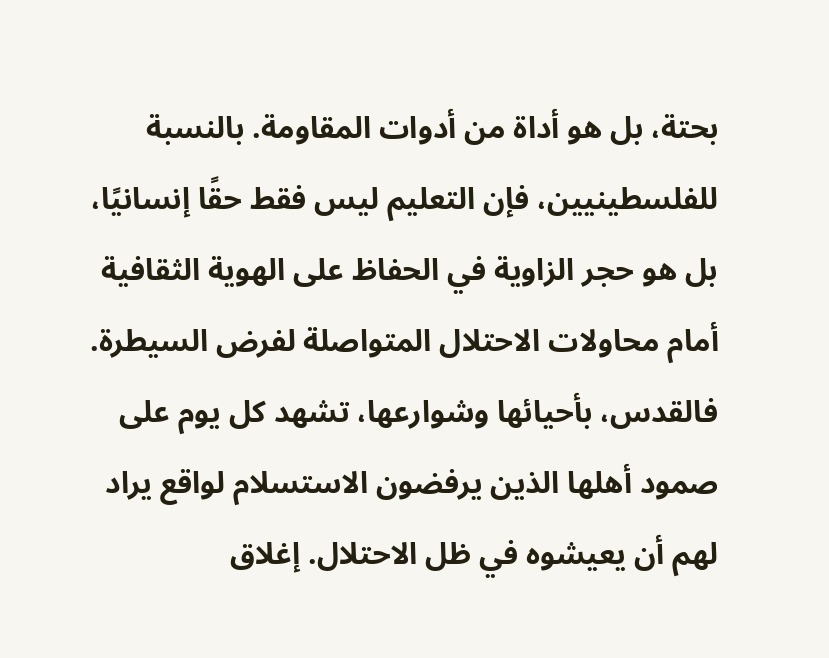بحتة، بل هو أداة من أدوات المقاومة. بالنسبة للفلسطينيين، فإن التعليم ليس فقط حقًا إنسانيًا، بل هو حجر الزاوية في الحفاظ على الهوية الثقافية أمام محاولات الاحتلال المتواصلة لفرض السيطرة. فالقدس، بأحيائها وشوارعها، تشهد كل يوم على صمود أهلها الذين يرفضون الاستسلام لواقع يراد لهم أن يعيشوه في ظل الاحتلال. إغلاق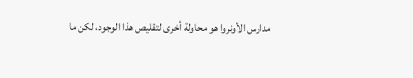مدارس الأونروا هو محاولة أخرى لتقليص هذا الوجود، لكن ما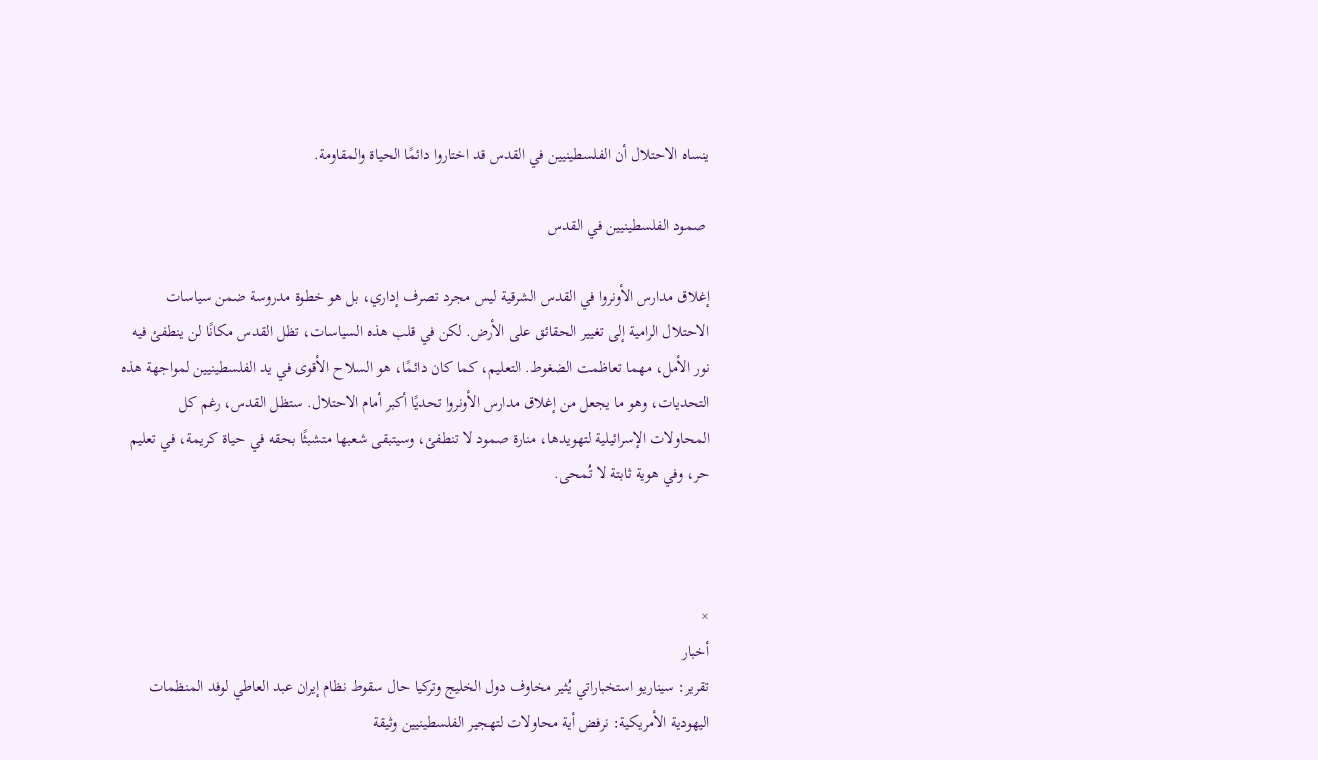ينساه الاحتلال أن الفلسطينيين في القدس قد اختاروا دائمًا الحياة والمقاومة.

 صمود الفلسطينيين في القدس

إغلاق مدارس الأونروا في القدس الشرقية ليس مجرد تصرف إداري، بل هو خطوة مدروسة ضمن سياسات الاحتلال الرامية إلى تغيير الحقائق على الأرض. لكن في قلب هذه السياسات، تظل القدس مكانًا لن ينطفئ فيه نور الأمل، مهما تعاظمت الضغوط. التعليم، كما كان دائمًا، هو السلاح الأقوى في يد الفلسطينيين لمواجهة هذه التحديات، وهو ما يجعل من إغلاق مدارس الأونروا تحديًا أكبر أمام الاحتلال. ستظل القدس، رغم كل المحاولات الإسرائيلية لتهويدها، منارة صمود لا تنطفئ، وسيتبقى شعبها متشبثًا بحقه في حياة كريمة، في تعليم حر، وفي هوية ثابتة لا تُمحى.



×
أخبار
تقرير: سيناريو استخباراتي يُثير مخاوف دول الخليج وتركيا حال سقوط نظام إيران عبد العاطي لوفد المنظمات اليهودية الأمريكية: نرفض أية محاولات لتهجير الفلسطينيين وثيقة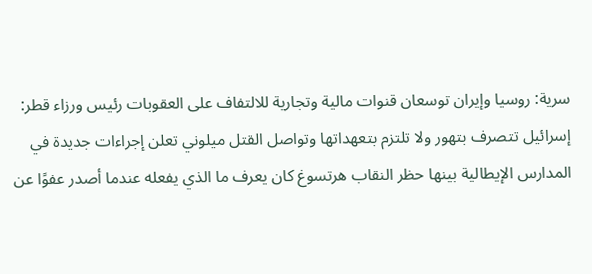سرية: روسيا وإيران توسعان قنوات مالية وتجارية للالتفاف على العقوبات رئيس ورزاء قطر: إسرائيل تتصرف بتهور ولا تلتزم بتعهداتها وتواصل القتل ميلوني تعلن إجراءات جديدة في المدارس الإيطالية بينها حظر النقاب هرتسوغ كان يعرف ما الذي يفعله عندما أصدر عفوًا عن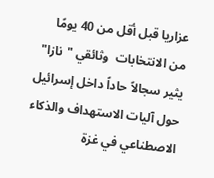عزاريا قبل أقل من 40 يومًا من الانتخابات  وثائقي "نازا" يثير سجالاً حاداً داخل إسرائيل حول آليات الاستهداف والذكاء الاصطناعي في غزة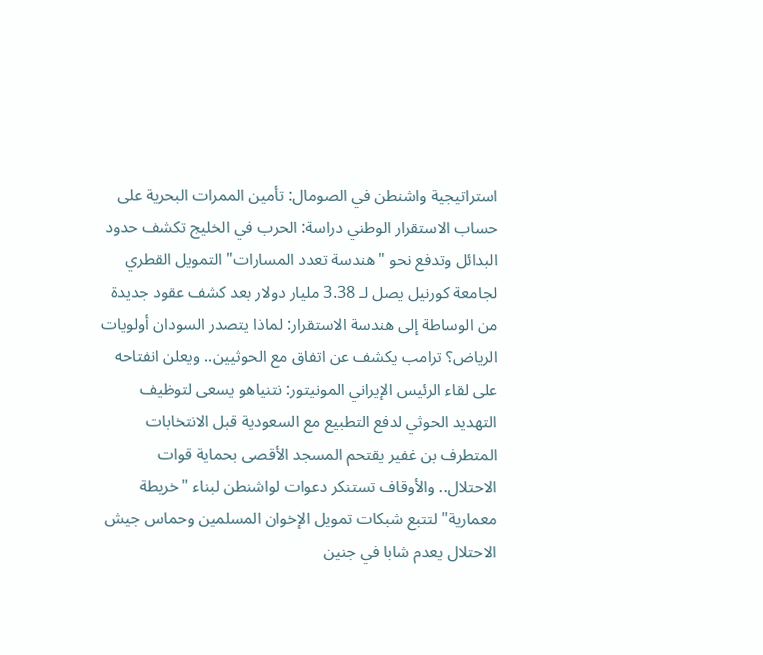استراتيجية واشنطن في الصومال: تأمين الممرات البحرية على حساب الاستقرار الوطني دراسة: الحرب في الخليج تكشف حدود البدائل وتدفع نحو "هندسة تعدد المسارات" التمويل القطري لجامعة كورنيل يصل لـ 3.38 مليار دولار بعد كشف عقود جديدة من الوساطة إلى هندسة الاستقرار: لماذا يتصدر السودان أولويات الرياض؟ ترامب يكشف عن اتفاق مع الحوثيين.. ويعلن انفتاحه على لقاء الرئيس الإيراني المونيتور: نتنياهو يسعى لتوظيف التهديد الحوثي لدفع التطبيع مع السعودية قبل الانتخابات المتطرف بن غفير يقتحم المسجد الأقصى بحماية قوات الاحتلال.. والأوقاف تستنكر دعوات لواشنطن لبناء "خريطة معمارية" لتتبع شبكات تمويل الإخوان المسلمين وحماس جيش الاحتلال يعدم شابا في جنين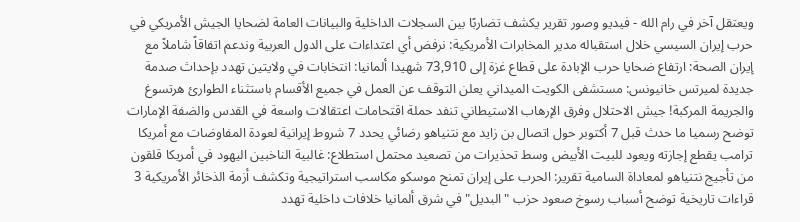ويعتقل آخر في رام الله - فيديو وصور تقرير يكشف تضاربًا بين السجلات الداخلية والبيانات العامة لضحايا الجيش الأمريكي في حرب إيران السيسي خلال استقباله مدير المخابرات الأمريكية: نرفض أي اعتداءات على الدول العربية وندعم اتفاقاً شاملاً مع إيران الصحة: ارتفاع ضحايا حرب الإبادة على قطاع غزة إلى 73,910 شهيدا ألمانيا: انتخابات في ولايتين تهدد بإحداث صدمة جديدة لميرتس خانيونس: مستشفى الكويت الميداني يعلن التوقف عن العمل في جميع الأقسام باستثناء الطوارئ هرتسوغ والجريمة المركبة! جيش الاحتلال وفرق الإرهاب الاستيطاني تنفد حملة اقتحامات اعتقالات واسعة في القدس والضفة الإمارات توضح رسميا ما حدث قبل 7 أكتوبر حول اتصال بن زايد مع نتنياهو رضائي يحدد 7 شروط إيرانية لعودة المفاوضات مع أمريكا ترامب يقطع إجازته ويعود للبيت الأبيض وسط تحذيرات من تصعيد محتمل استطلاع: غالبية الناخبين اليهود في أمريكا قلقون من تأجيج نتنياهو لمعاداة السامية تقرير: الحرب على إيران تمنح موسكو مكاسب استراتيجية وتكشف أزمة الذخائر الأمريكية 3 قراءات تاريخية توضح أسباب رسوخ صعود حزب "البديل" في شرق ألمانيا خلافات داخلية تهدد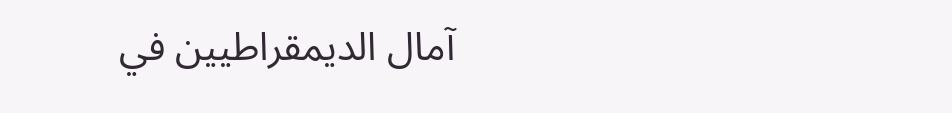آمال الديمقراطيين في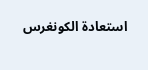استعادة الكونغرس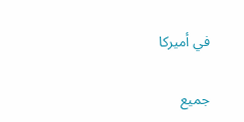في أميركا

جميع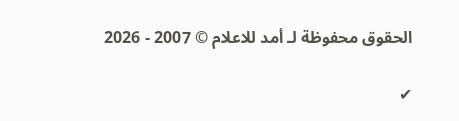الحقوق محفوظة لـ أمد للاعلام © 2007 - 2026

✔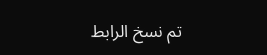تم نسخ الرابط